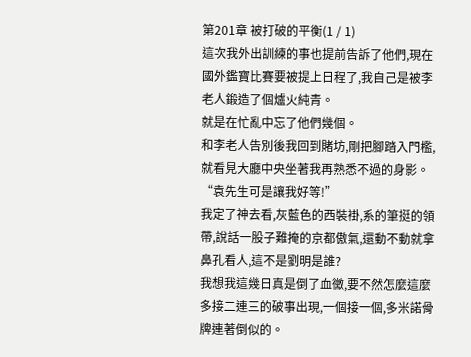第201章 被打破的平衡(1 / 1)
這次我外出訓練的事也提前告訴了他們,現在國外鑑寶比賽要被提上日程了,我自己是被李老人鍛造了個爐火純青。
就是在忙亂中忘了他們幾個。
和李老人告別後我回到賭坊,剛把腳踏入門檻,就看見大廳中央坐著我再熟悉不過的身影。
“袁先生可是讓我好等!”
我定了神去看,灰藍色的西裝褂,系的筆挺的領帶,說話一股子難掩的京都傲氣,還動不動就拿鼻孔看人,這不是劉明是誰?
我想我這幾日真是倒了血黴,要不然怎麼這麼多接二連三的破事出現,一個接一個,多米諾骨牌連著倒似的。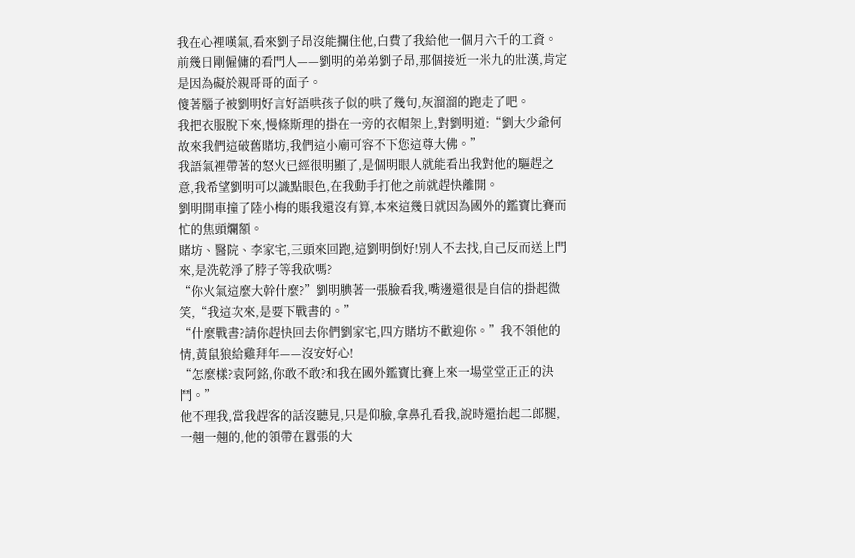我在心裡嘆氣,看來劉子昂沒能攔住他,白費了我給他一個月六千的工資。
前幾日剛僱傭的看門人——劉明的弟弟劉子昂,那個接近一米九的壯漢,肯定是因為礙於親哥哥的面子。
傻著腦子被劉明好言好語哄孩子似的哄了幾句,灰溜溜的跑走了吧。
我把衣服脫下來,慢條斯理的掛在一旁的衣帽架上,對劉明道:“劉大少爺何故來我們這破舊賭坊,我們這小廟可容不下您這尊大佛。”
我語氣裡帶著的怒火已經很明顯了,是個明眼人就能看出我對他的驅趕之意,我希望劉明可以識點眼色,在我動手打他之前就趕快離開。
劉明開車撞了陸小梅的賬我還沒有算,本來這幾日就因為國外的鑑寶比賽而忙的焦頭爛額。
賭坊、醫院、李家宅,三頭來回跑,這劉明倒好!別人不去找,自己反而送上門來,是洗乾淨了脖子等我砍嗎?
“你火氣這麼大幹什麼?”劉明腆著一張臉看我,嘴邊還很是自信的掛起微笑,“我這次來,是要下戰書的。”
“什麼戰書?請你趕快回去你們劉家宅,四方賭坊不歡迎你。”我不領他的情,黃鼠狼給雞拜年——沒安好心!
“怎麼樣?袁阿銘,你敢不敢?和我在國外鑑寶比賽上來一場堂堂正正的決鬥。”
他不理我,當我趕客的話沒聽見,只是仰臉,拿鼻孔看我,說時還抬起二郎腿,一翹一翹的,他的領帶在囂張的大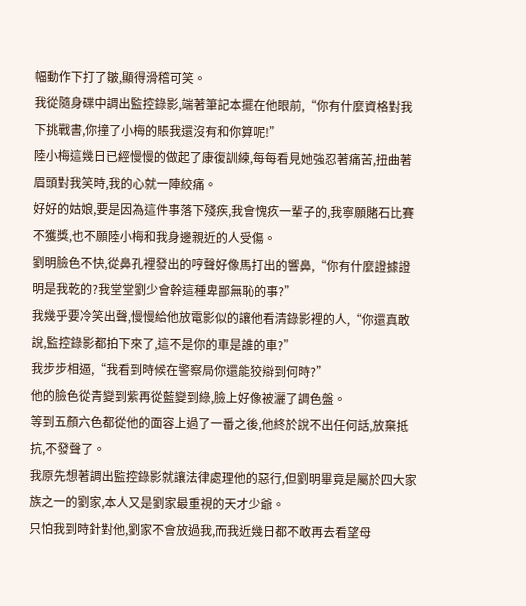幅動作下打了皺,顯得滑稽可笑。
我從隨身碟中調出監控錄影,端著筆記本擺在他眼前,“你有什麼資格對我下挑戰書,你撞了小梅的賬我還沒有和你算呢!”
陸小梅這幾日已經慢慢的做起了康復訓練,每每看見她強忍著痛苦,扭曲著眉頭對我笑時,我的心就一陣絞痛。
好好的姑娘,要是因為這件事落下殘疾,我會愧疚一輩子的,我寧願賭石比賽不獲獎,也不願陸小梅和我身邊親近的人受傷。
劉明臉色不快,從鼻孔裡發出的哼聲好像馬打出的響鼻,“你有什麼證據證明是我乾的?我堂堂劉少會幹這種卑鄙無恥的事?”
我幾乎要冷笑出聲,慢慢給他放電影似的讓他看清錄影裡的人,“你還真敢說,監控錄影都拍下來了,這不是你的車是誰的車?”
我步步相逼,“我看到時候在警察局你還能狡辯到何時?”
他的臉色從青變到紫再從藍變到綠,臉上好像被灑了調色盤。
等到五顏六色都從他的面容上過了一番之後,他終於說不出任何話,放棄抵抗,不發聲了。
我原先想著調出監控錄影就讓法律處理他的惡行,但劉明畢竟是屬於四大家族之一的劉家,本人又是劉家最重視的天才少爺。
只怕我到時針對他,劉家不會放過我,而我近幾日都不敢再去看望母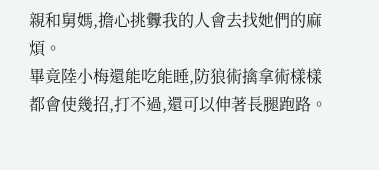親和舅媽,擔心挑釁我的人會去找她們的麻煩。
畢竟陸小梅還能吃能睡,防狼術擒拿術樣樣都會使幾招,打不過,還可以伸著長腿跑路。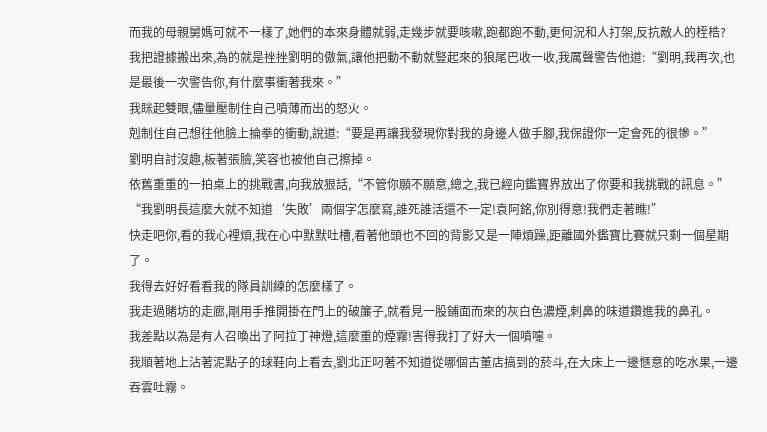而我的母親舅媽可就不一樣了,她們的本來身體就弱,走幾步就要咳嗽,跑都跑不動,更何況和人打架,反抗敵人的桎梏?
我把證據搬出來,為的就是挫挫劉明的傲氣,讓他把動不動就豎起來的狼尾巴收一收,我厲聲警告他道:“劉明,我再次,也是最後一次警告你,有什麼事衝著我來。”
我眯起雙眼,儘量壓制住自己噴薄而出的怒火。
剋制住自己想往他臉上掄拳的衝動,說道:“要是再讓我發現你對我的身邊人做手腳,我保證你一定會死的很慘。”
劉明自討沒趣,板著張臉,笑容也被他自己擦掉。
依舊重重的一拍桌上的挑戰書,向我放狠話,“不管你願不願意,總之,我已經向鑑寶界放出了你要和我挑戰的訊息。”
“我劉明長這麼大就不知道‘失敗’兩個字怎麼寫,誰死誰活還不一定!袁阿銘,你別得意!我們走著瞧!”
快走吧你,看的我心裡煩,我在心中默默吐槽,看著他頭也不回的背影又是一陣煩躁,距離國外鑑寶比賽就只剩一個星期了。
我得去好好看看我的隊員訓練的怎麼樣了。
我走過賭坊的走廊,剛用手推開掛在門上的破簾子,就看見一股鋪面而來的灰白色濃煙,刺鼻的味道鑽進我的鼻孔。
我差點以為是有人召喚出了阿拉丁神燈,這麼重的煙霧!害得我打了好大一個噴嚏。
我順著地上沾著泥點子的球鞋向上看去,劉北正叼著不知道從哪個古董店搞到的菸斗,在大床上一邊愜意的吃水果,一邊吞雲吐霧。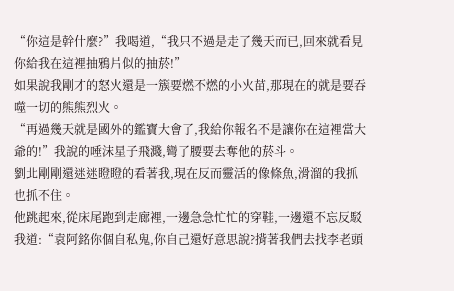“你這是幹什麼?”我喝道,“我只不過是走了幾天而已,回來就看見你給我在這裡抽鴉片似的抽菸!”
如果說我剛才的怒火還是一簇要燃不燃的小火苗,那現在的就是要吞噬一切的熊熊烈火。
“再過幾天就是國外的鑑寶大會了,我給你報名不是讓你在這裡當大爺的!”我說的唾沫星子飛濺,彎了腰要去奪他的菸斗。
劉北剛剛還迷迷瞪瞪的看著我,現在反而靈活的像條魚,滑溜的我抓也抓不住。
他跳起來,從床尾跑到走廊裡,一邊急急忙忙的穿鞋,一邊還不忘反駁我道:“袁阿銘你個自私鬼,你自己還好意思說?揹著我們去找李老頭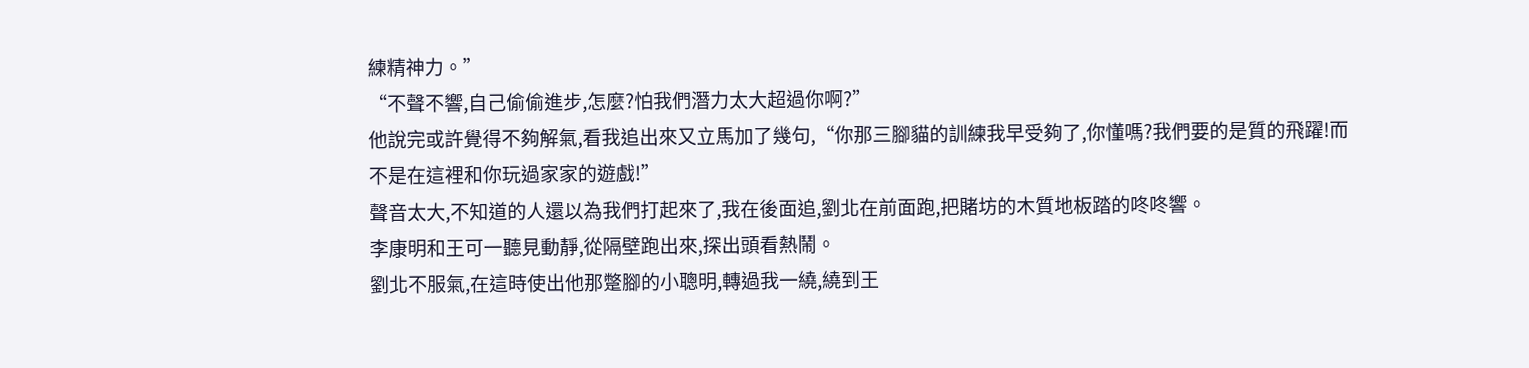練精神力。”
“不聲不響,自己偷偷進步,怎麼?怕我們潛力太大超過你啊?”
他說完或許覺得不夠解氣,看我追出來又立馬加了幾句,“你那三腳貓的訓練我早受夠了,你懂嗎?我們要的是質的飛躍!而不是在這裡和你玩過家家的遊戲!”
聲音太大,不知道的人還以為我們打起來了,我在後面追,劉北在前面跑,把賭坊的木質地板踏的咚咚響。
李康明和王可一聽見動靜,從隔壁跑出來,探出頭看熱鬧。
劉北不服氣,在這時使出他那蹩腳的小聰明,轉過我一繞,繞到王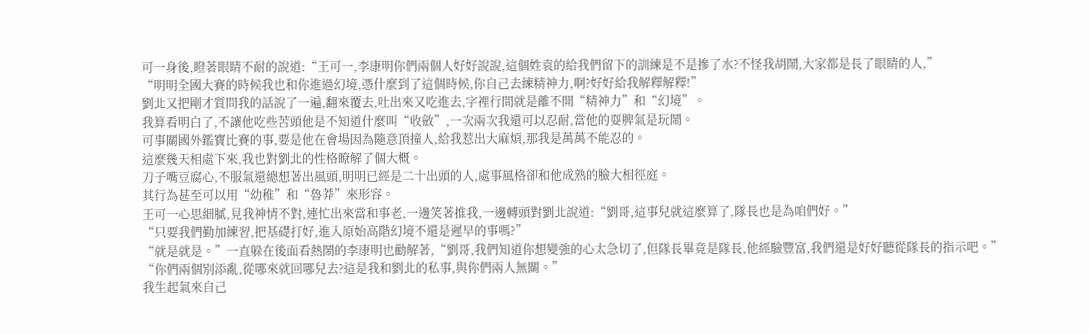可一身後,瞪著眼睛不耐的說道:“王可一,李康明你們兩個人好好說說,這個姓袁的給我們留下的訓練是不是摻了水?不怪我胡鬧,大家都是長了眼睛的人,”
“明明全國大賽的時候我也和你進過幻境,憑什麼到了這個時候,你自己去練精神力,啊?好好給我解釋解釋!”
劉北又把剛才質問我的話說了一遍,翻來覆去,吐出來又吃進去,字裡行間就是離不開“精神力”和“幻境”。
我算看明白了,不讓他吃些苦頭他是不知道什麼叫“收斂”,一次兩次我還可以忍耐,當他的耍脾氣是玩鬧。
可事關國外鑑寶比賽的事,要是他在會場因為隨意頂撞人,給我惹出大麻煩,那我是萬萬不能忍的。
這麼幾天相處下來,我也對劉北的性格瞭解了個大概。
刀子嘴豆腐心,不服氣還總想著出風頭,明明已經是二十出頭的人,處事風格卻和他成熟的臉大相徑庭。
其行為甚至可以用“幼稚”和“魯莽”來形容。
王可一心思細膩,見我神情不對,連忙出來當和事老,一邊笑著推我,一邊轉頭對劉北說道:“劉哥,這事兒就這麼算了,隊長也是為咱們好。”
“只要我們勤加練習,把基礎打好,進入原始高階幻境不還是遲早的事嗎?”
“就是就是。”一直躲在後面看熱鬧的李康明也勸解著,“劉哥,我們知道你想變強的心太急切了,但隊長畢竟是隊長,他經驗豐富,我們還是好好聽從隊長的指示吧。”
“你們兩個別添亂,從哪來就回哪兒去?這是我和劉北的私事,與你們兩人無關。”
我生起氣來自己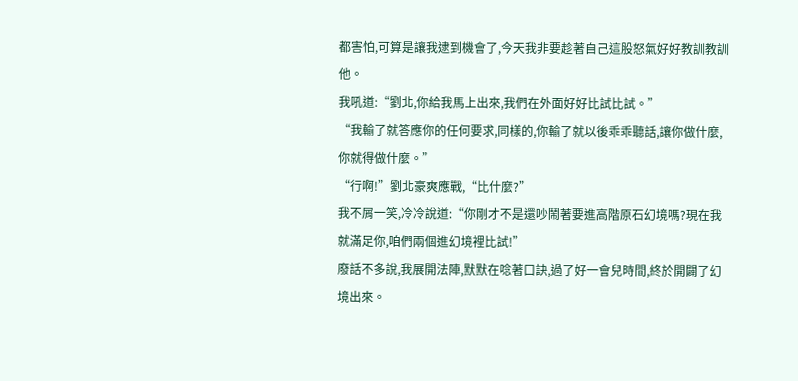都害怕,可算是讓我逮到機會了,今天我非要趁著自己這股怒氣好好教訓教訓他。
我吼道:“劉北,你給我馬上出來,我們在外面好好比試比試。”
“我輸了就答應你的任何要求,同樣的,你輸了就以後乖乖聽話,讓你做什麼,你就得做什麼。”
“行啊!”劉北豪爽應戰,“比什麼?”
我不屑一笑,冷冷說道:“你剛才不是還吵鬧著要進高階原石幻境嗎?現在我就滿足你,咱們兩個進幻境裡比試!”
廢話不多說,我展開法陣,默默在唸著口訣,過了好一會兒時間,終於開闢了幻境出來。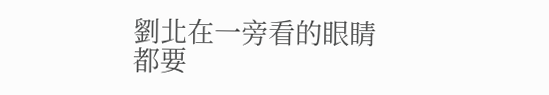劉北在一旁看的眼睛都要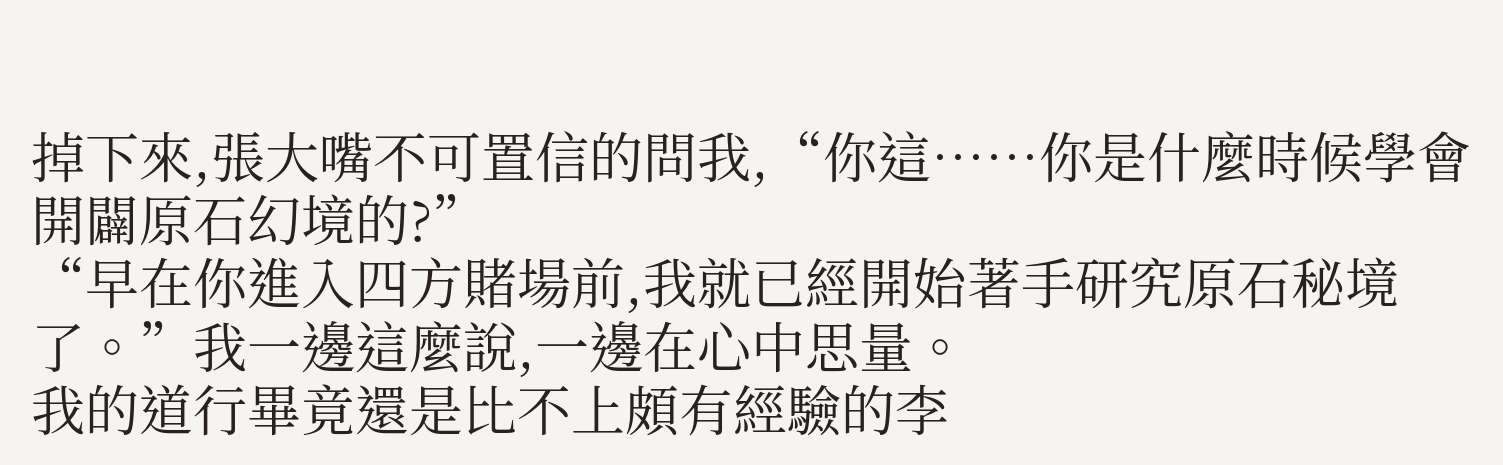掉下來,張大嘴不可置信的問我,“你這……你是什麼時候學會開闢原石幻境的?”
“早在你進入四方賭場前,我就已經開始著手研究原石秘境了。”我一邊這麼說,一邊在心中思量。
我的道行畢竟還是比不上頗有經驗的李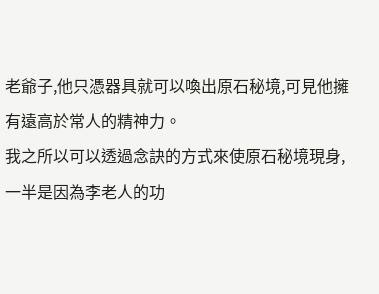老爺子,他只憑器具就可以喚出原石秘境,可見他擁有遠高於常人的精神力。
我之所以可以透過念訣的方式來使原石秘境現身,一半是因為李老人的功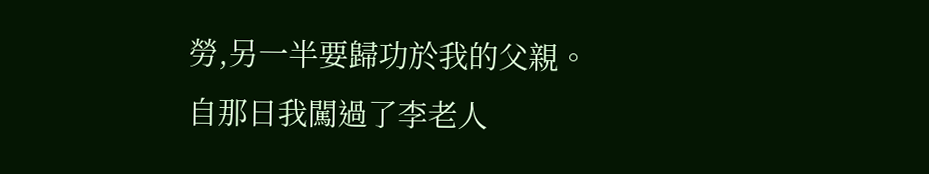勞,另一半要歸功於我的父親。
自那日我闖過了李老人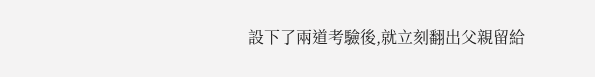設下了兩道考驗後,就立刻翻出父親留給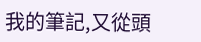我的筆記,又從頭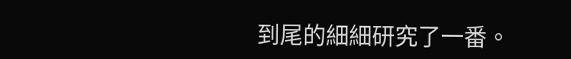到尾的細細研究了一番。